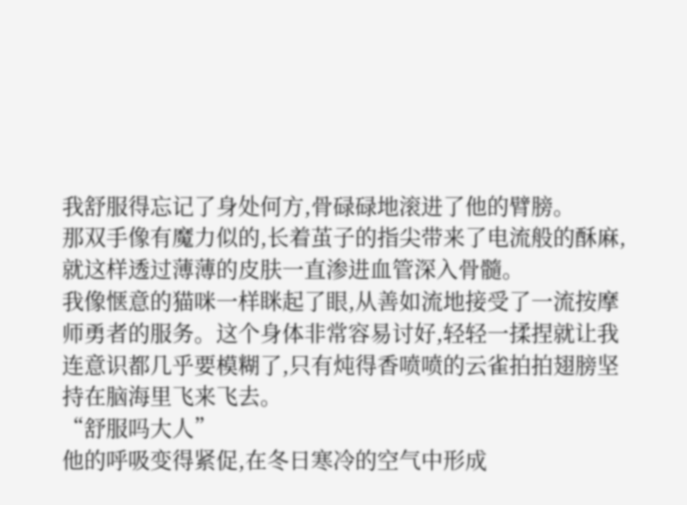我舒服得忘记了身处何方,骨碌碌地滚进了他的臂膀。
那双手像有魔力似的,长着茧子的指尖带来了电流般的酥麻,就这样透过薄薄的皮肤一直渗进血管深入骨髓。
我像惬意的猫咪一样眯起了眼,从善如流地接受了一流按摩师勇者的服务。这个身体非常容易讨好,轻轻一揉捏就让我连意识都几乎要模糊了,只有炖得香喷喷的云雀拍拍翅膀坚持在脑海里飞来飞去。
“舒服吗大人”
他的呼吸变得紧促,在冬日寒冷的空气中形成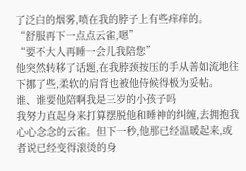了泛白的烟雾,喷在我的脖子上有些痒痒的。
“舒服再下一点点云雀,嗯”
“要不大人再睡一会儿我陪您”
他突然转移了话题,在我脖颈按压的手从善如流地往下挪了些,柔软的肩背也被他侍候得极为妥帖。
谁、谁要他陪啊我是三岁的小孩子吗
我努力直起身来打算摆脱他和睡神的纠缠,去拥抱我心心念念的云雀。但下一秒,他那已经温暖起来,或者说已经变得滚烫的身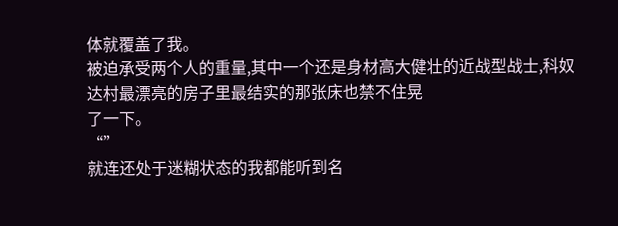体就覆盖了我。
被迫承受两个人的重量,其中一个还是身材高大健壮的近战型战士,科奴达村最漂亮的房子里最结实的那张床也禁不住晃
了一下。
“”
就连还处于迷糊状态的我都能听到名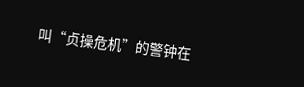叫“贞操危机”的警钟在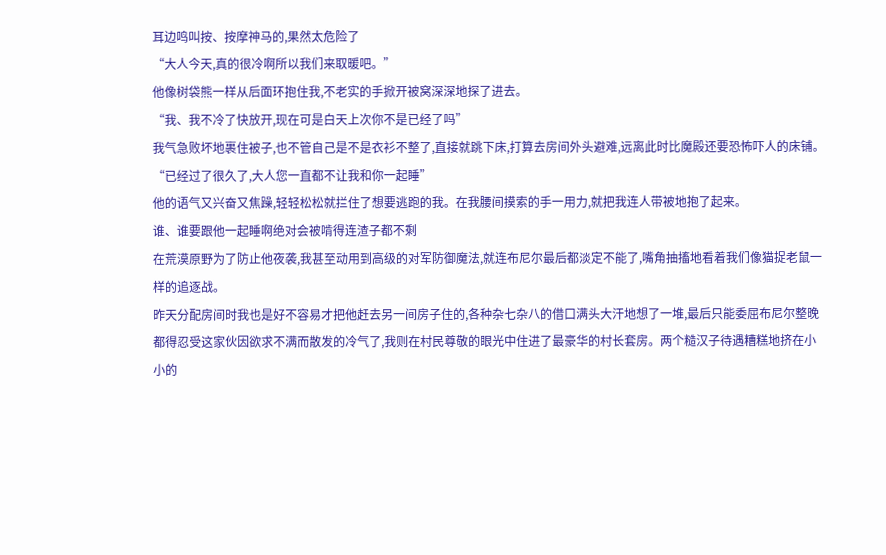耳边鸣叫按、按摩神马的,果然太危险了
“大人今天,真的很冷啊所以我们来取暖吧。”
他像树袋熊一样从后面环抱住我,不老实的手掀开被窝深深地探了进去。
“我、我不冷了快放开,现在可是白天上次你不是已经了吗”
我气急败坏地裹住被子,也不管自己是不是衣衫不整了,直接就跳下床,打算去房间外头避难,远离此时比魔殿还要恐怖吓人的床铺。
“已经过了很久了,大人您一直都不让我和你一起睡”
他的语气又兴奋又焦躁,轻轻松松就拦住了想要逃跑的我。在我腰间摸索的手一用力,就把我连人带被地抱了起来。
谁、谁要跟他一起睡啊绝对会被啃得连渣子都不剩
在荒漠原野为了防止他夜袭,我甚至动用到高级的对军防御魔法,就连布尼尔最后都淡定不能了,嘴角抽搐地看着我们像猫捉老鼠一样的追逐战。
昨天分配房间时我也是好不容易才把他赶去另一间房子住的,各种杂七杂八的借口满头大汗地想了一堆,最后只能委屈布尼尔整晚都得忍受这家伙因欲求不满而散发的冷气了,我则在村民尊敬的眼光中住进了最豪华的村长套房。两个糙汉子待遇糟糕地挤在小小的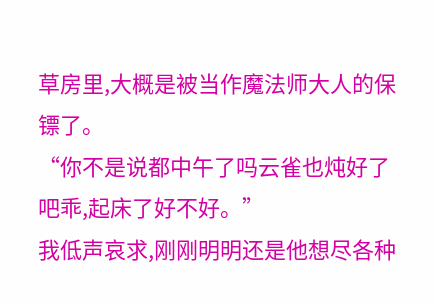草房里,大概是被当作魔法师大人的保镖了。
“你不是说都中午了吗云雀也炖好了吧乖,起床了好不好。”
我低声哀求,刚刚明明还是他想尽各种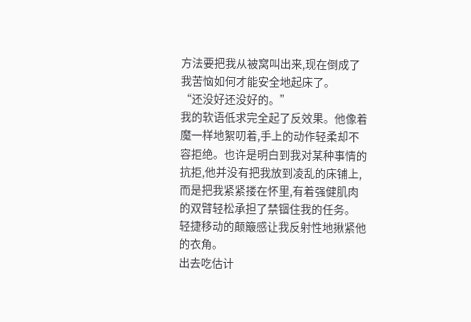方法要把我从被窝叫出来,现在倒成了我苦恼如何才能安全地起床了。
“还没好还没好的。”
我的软语低求完全起了反效果。他像着魔一样地絮叨着,手上的动作轻柔却不容拒绝。也许是明白到我对某种事情的抗拒,他并没有把我放到凌乱的床铺上,而是把我紧紧搂在怀里,有着强健肌肉的双臂轻松承担了禁锢住我的任务。
轻捷移动的颠簸感让我反射性地揪紧他的衣角。
出去吃估计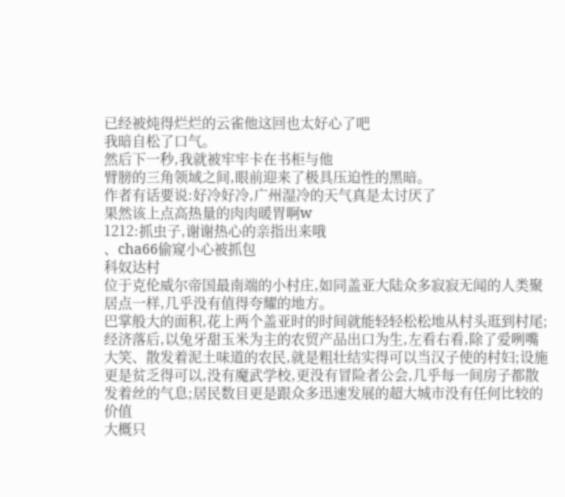已经被炖得烂烂的云雀他这回也太好心了吧
我暗自松了口气。
然后下一秒,我就被牢牢卡在书柜与他
臂膀的三角领域之间,眼前迎来了极具压迫性的黑暗。
作者有话要说:好冷好冷,广州湿冷的天气真是太讨厌了
果然该上点高热量的肉肉暖胃啊w
1212:抓虫子,谢谢热心的亲指出来哦
、cha66偷窥小心被抓包
科奴达村
位于克伦威尔帝国最南端的小村庄,如同盖亚大陆众多寂寂无闻的人类聚居点一样,几乎没有值得夸耀的地方。
巴掌般大的面积,花上两个盖亚时的时间就能轻轻松松地从村头逛到村尾;经济落后,以兔牙甜玉米为主的农贸产品出口为生,左看右看,除了爱咧嘴大笑、散发着泥土味道的农民,就是粗壮结实得可以当汉子使的村妇;设施更是贫乏得可以,没有魔武学校,更没有冒险者公会,几乎每一间房子都散发着丝的气息;居民数目更是跟众多迅速发展的超大城市没有任何比较的价值
大概只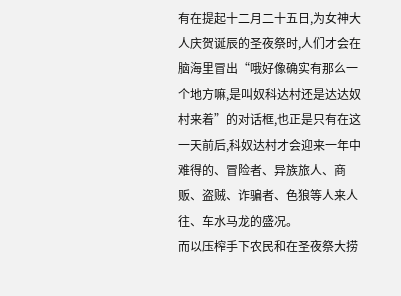有在提起十二月二十五日,为女神大人庆贺诞辰的圣夜祭时,人们才会在脑海里冒出“哦好像确实有那么一个地方嘛,是叫奴科达村还是达达奴村来着”的对话框,也正是只有在这一天前后,科奴达村才会迎来一年中难得的、冒险者、异族旅人、商贩、盗贼、诈骗者、色狼等人来人往、车水马龙的盛况。
而以压榨手下农民和在圣夜祭大捞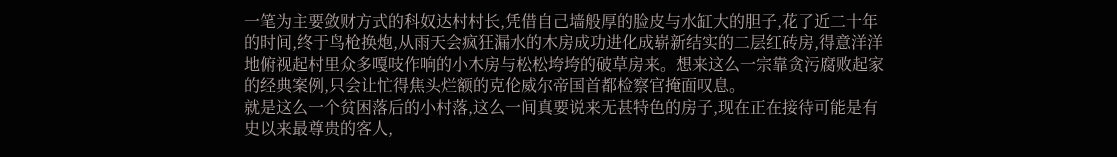一笔为主要敛财方式的科奴达村村长,凭借自己墙般厚的脸皮与水缸大的胆子,花了近二十年的时间,终于鸟枪换炮,从雨天会疯狂漏水的木房成功进化成崭新结实的二层红砖房,得意洋洋地俯视起村里众多嘎吱作响的小木房与松松垮垮的破草房来。想来这么一宗靠贪污腐败起家的经典案例,只会让忙得焦头烂额的克伦威尔帝国首都检察官掩面叹息。
就是这么一个贫困落后的小村落,这么一间真要说来无甚特色的房子,现在正在接待可能是有史以来最尊贵的客人,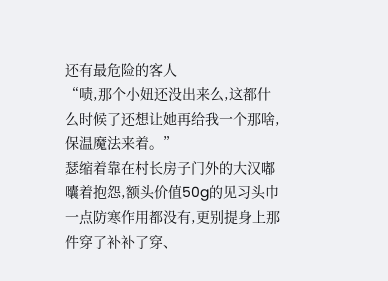还有最危险的客人
“啧,那个小妞还没出来么,这都什么时候了还想让她再给我一个那啥,保温魔法来着。”
瑟缩着靠在村长房子门外的大汉嘟囔着抱怨,额头价值50g的见习头巾一点防寒作用都没有,更别提身上那件穿了补补了穿、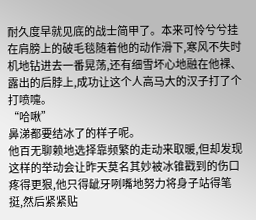耐久度早就见底的战士简甲了。本来可怜兮兮挂在肩膀上的破毛毯随着他的动作滑下,寒风不失时机地钻进去一番晃荡,还有细雪坏心地融在他裸、露出的后脖上,成功让这个人高马大的汉子打了个打喷嚏。
“哈啾”
鼻涕都要结冰了的样子呢。
他百无聊赖地选择靠频繁的走动来取暖,但却发现这样的举动会让昨天莫名其妙被冰锥戳到的伤口疼得更狠,他只得龇牙咧嘴地努力将身子站得笔挺,然后紧紧贴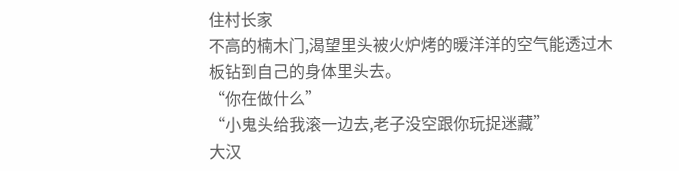住村长家
不高的楠木门,渴望里头被火炉烤的暖洋洋的空气能透过木板钻到自己的身体里头去。
“你在做什么”
“小鬼头给我滚一边去,老子没空跟你玩捉迷藏”
大汉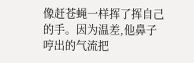像赶苍蝇一样挥了挥自己的手。因为温差,他鼻子哼出的气流把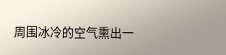周围冰冷的空气熏出一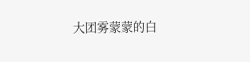大团雾蒙蒙的白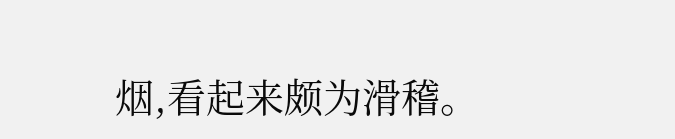烟,看起来颇为滑稽。